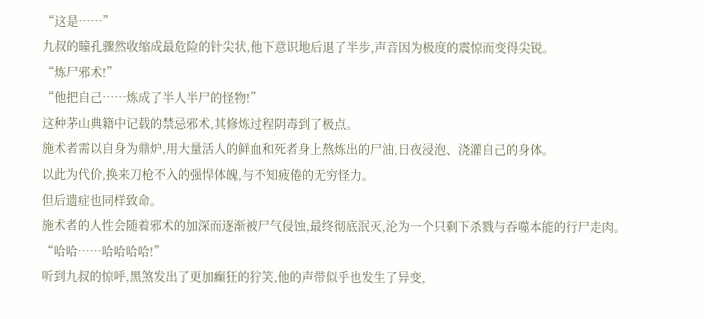“这是……”
九叔的瞳孔骤然收缩成最危险的针尖状,他下意识地后退了半步,声音因为极度的震惊而变得尖锐。
“炼尸邪术!”
“他把自己……炼成了半人半尸的怪物!”
这种茅山典籍中记载的禁忌邪术,其修炼过程阴毒到了极点。
施术者需以自身为鼎炉,用大量活人的鲜血和死者身上熬炼出的尸油,日夜浸泡、浇灌自己的身体。
以此为代价,换来刀枪不入的强悍体魄,与不知疲倦的无穷怪力。
但后遗症也同样致命。
施术者的人性会随着邪术的加深而逐渐被尸气侵蚀,最终彻底泯灭,沦为一个只剩下杀戮与吞噬本能的行尸走肉。
“哈哈……哈哈哈哈!”
听到九叔的惊呼,黑煞发出了更加癫狂的狞笑,他的声带似乎也发生了异变,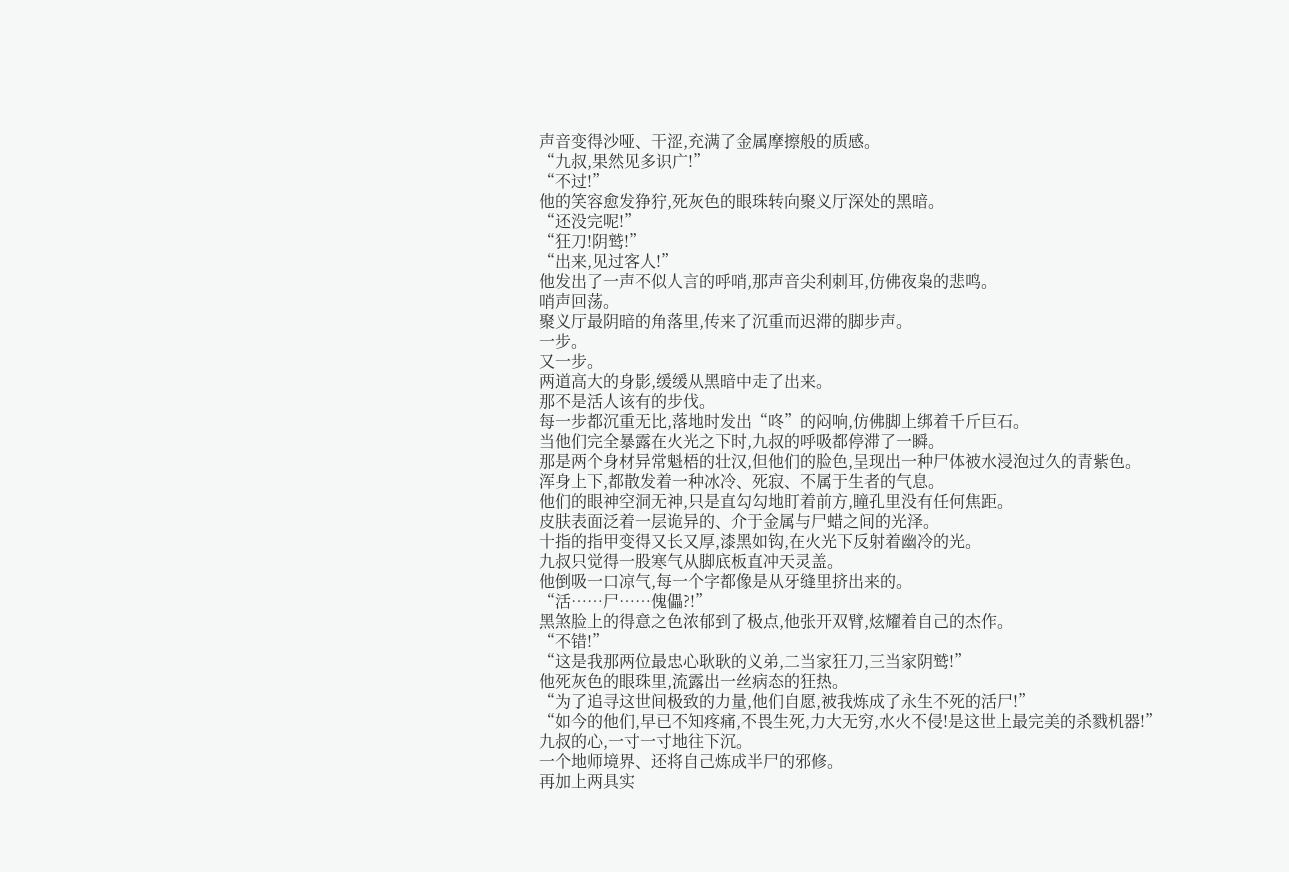声音变得沙哑、干涩,充满了金属摩擦般的质感。
“九叔,果然见多识广!”
“不过!”
他的笑容愈发狰狞,死灰色的眼珠转向聚义厅深处的黑暗。
“还没完呢!”
“狂刀!阴鹫!”
“出来,见过客人!”
他发出了一声不似人言的呼哨,那声音尖利刺耳,仿佛夜枭的悲鸣。
哨声回荡。
聚义厅最阴暗的角落里,传来了沉重而迟滞的脚步声。
一步。
又一步。
两道高大的身影,缓缓从黑暗中走了出来。
那不是活人该有的步伐。
每一步都沉重无比,落地时发出“咚”的闷响,仿佛脚上绑着千斤巨石。
当他们完全暴露在火光之下时,九叔的呼吸都停滞了一瞬。
那是两个身材异常魁梧的壮汉,但他们的脸色,呈现出一种尸体被水浸泡过久的青紫色。
浑身上下,都散发着一种冰冷、死寂、不属于生者的气息。
他们的眼神空洞无神,只是直勾勾地盯着前方,瞳孔里没有任何焦距。
皮肤表面泛着一层诡异的、介于金属与尸蜡之间的光泽。
十指的指甲变得又长又厚,漆黑如钩,在火光下反射着幽冷的光。
九叔只觉得一股寒气从脚底板直冲天灵盖。
他倒吸一口凉气,每一个字都像是从牙缝里挤出来的。
“活……尸……傀儡?!”
黑煞脸上的得意之色浓郁到了极点,他张开双臂,炫耀着自己的杰作。
“不错!”
“这是我那两位最忠心耿耿的义弟,二当家狂刀,三当家阴鹫!”
他死灰色的眼珠里,流露出一丝病态的狂热。
“为了追寻这世间极致的力量,他们自愿,被我炼成了永生不死的活尸!”
“如今的他们,早已不知疼痛,不畏生死,力大无穷,水火不侵!是这世上最完美的杀戮机器!”
九叔的心,一寸一寸地往下沉。
一个地师境界、还将自己炼成半尸的邪修。
再加上两具实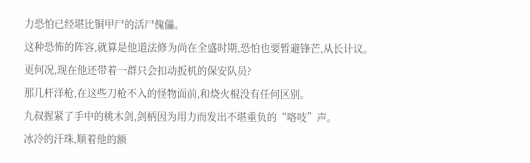力恐怕已经堪比铜甲尸的活尸傀儡。
这种恐怖的阵容,就算是他道法修为尚在全盛时期,恐怕也要暂避锋芒,从长计议。
更何况,现在他还带着一群只会扣动扳机的保安队员?
那几杆洋枪,在这些刀枪不入的怪物面前,和烧火棍没有任何区别。
九叔握紧了手中的桃木剑,剑柄因为用力而发出不堪重负的“咯吱”声。
冰冷的汗珠,顺着他的额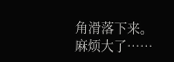角滑落下来。
麻烦大了……